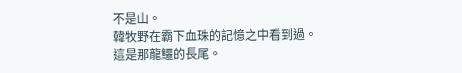不是山。
韓牧野在霸下血珠的記憶之中看到過。
這是那龍鱷的長尾。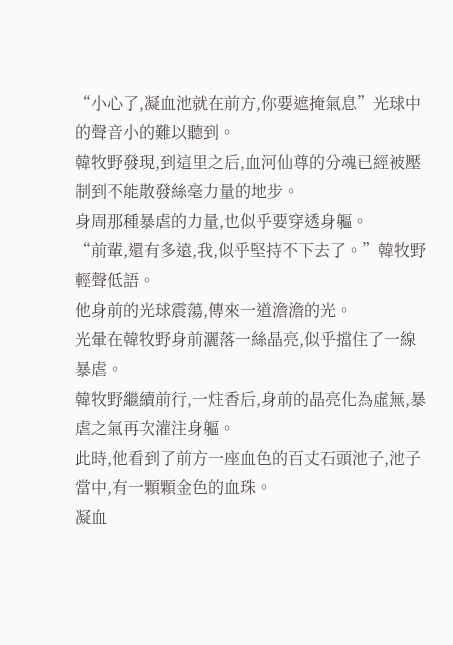“小心了,凝血池就在前方,你要遮掩氣息”光球中的聲音小的難以聽到。
韓牧野發現,到這里之后,血河仙尊的分魂已經被壓制到不能散發絲毫力量的地步。
身周那種暴虐的力量,也似乎要穿透身軀。
“前輩,還有多遠,我,似乎堅持不下去了。”韓牧野輕聲低語。
他身前的光球震蕩,傳來一道澹澹的光。
光暈在韓牧野身前灑落一絲晶亮,似乎擋住了一線暴虐。
韓牧野繼續前行,一炷香后,身前的晶亮化為虛無,暴虐之氣再次灌注身軀。
此時,他看到了前方一座血色的百丈石頭池子,池子當中,有一顆顆金色的血珠。
凝血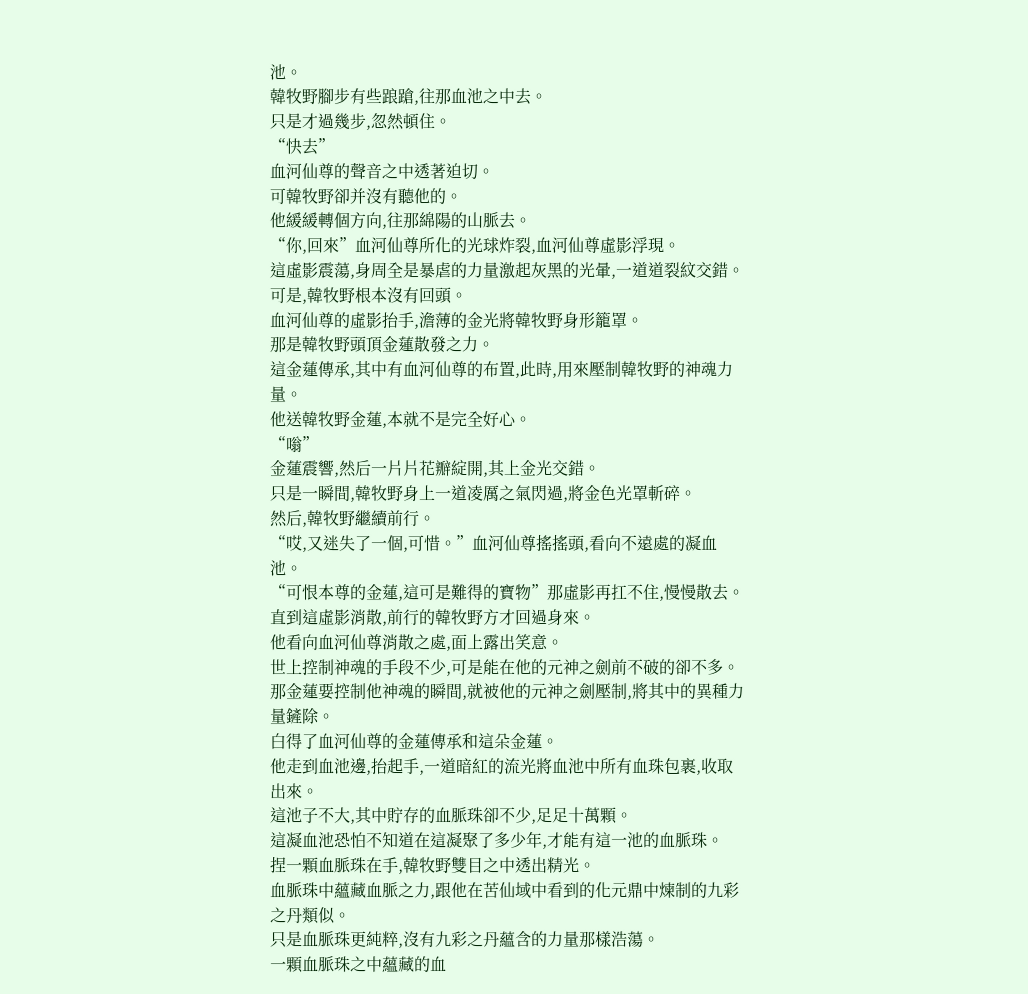池。
韓牧野腳步有些踉蹌,往那血池之中去。
只是才過幾步,忽然頓住。
“快去”
血河仙尊的聲音之中透著迫切。
可韓牧野卻并沒有聽他的。
他緩緩轉個方向,往那綿陽的山脈去。
“你,回來”血河仙尊所化的光球炸裂,血河仙尊虛影浮現。
這虛影震蕩,身周全是暴虐的力量激起灰黑的光暈,一道道裂紋交錯。
可是,韓牧野根本沒有回頭。
血河仙尊的虛影抬手,澹薄的金光將韓牧野身形籠罩。
那是韓牧野頭頂金蓮散發之力。
這金蓮傳承,其中有血河仙尊的布置,此時,用來壓制韓牧野的神魂力量。
他送韓牧野金蓮,本就不是完全好心。
“嗡”
金蓮震響,然后一片片花瓣綻開,其上金光交錯。
只是一瞬間,韓牧野身上一道凌厲之氣閃過,將金色光罩斬碎。
然后,韓牧野繼續前行。
“哎,又迷失了一個,可惜。”血河仙尊搖搖頭,看向不遠處的凝血池。
“可恨本尊的金蓮,這可是難得的寶物”那虛影再扛不住,慢慢散去。
直到這虛影消散,前行的韓牧野方才回過身來。
他看向血河仙尊消散之處,面上露出笑意。
世上控制神魂的手段不少,可是能在他的元神之劍前不破的卻不多。
那金蓮要控制他神魂的瞬間,就被他的元神之劍壓制,將其中的異種力量鏟除。
白得了血河仙尊的金蓮傳承和這朵金蓮。
他走到血池邊,抬起手,一道暗紅的流光將血池中所有血珠包裹,收取出來。
這池子不大,其中貯存的血脈珠卻不少,足足十萬顆。
這凝血池恐怕不知道在這凝聚了多少年,才能有這一池的血脈珠。
捏一顆血脈珠在手,韓牧野雙目之中透出精光。
血脈珠中蘊藏血脈之力,跟他在苦仙域中看到的化元鼎中煉制的九彩之丹類似。
只是血脈珠更純粹,沒有九彩之丹蘊含的力量那樣浩蕩。
一顆血脈珠之中蘊藏的血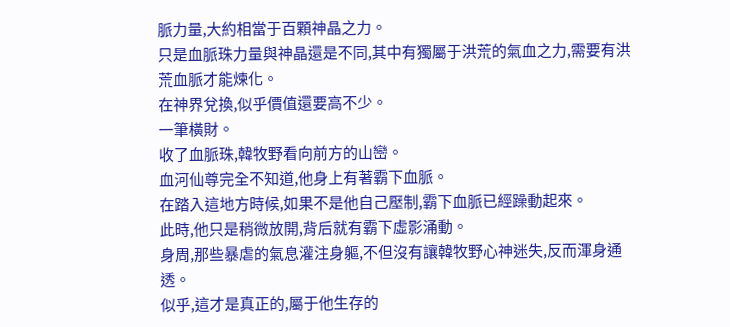脈力量,大約相當于百顆神晶之力。
只是血脈珠力量與神晶還是不同,其中有獨屬于洪荒的氣血之力,需要有洪荒血脈才能煉化。
在神界兌換,似乎價值還要高不少。
一筆橫財。
收了血脈珠,韓牧野看向前方的山巒。
血河仙尊完全不知道,他身上有著霸下血脈。
在踏入這地方時候,如果不是他自己壓制,霸下血脈已經躁動起來。
此時,他只是稍微放開,背后就有霸下虛影涌動。
身周,那些暴虐的氣息灌注身軀,不但沒有讓韓牧野心神迷失,反而渾身通透。
似乎,這才是真正的,屬于他生存的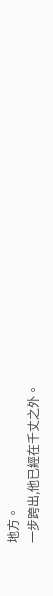地方。
一步跨出,他已經在千丈之外。